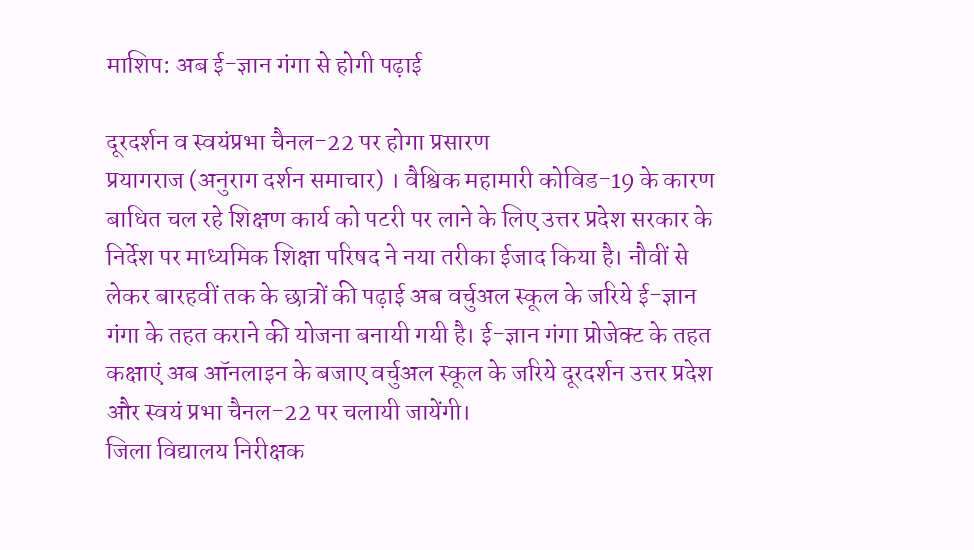माशिप: अब ई-ज्ञान गंगा से होगी पढ़ाई

दूरदर्शन व स्वयंप्रभा चैनल-22 पर होगा प्रसारण
प्रयागराज (अनुराग दर्शन समाचार) । वैश्विक महामारी कोविड-19 के कारण बाधित चल रहे शिक्षण कार्य को पटरी पर लाने के लिए उत्तर प्रदेश सरकार के निर्देश पर माध्यमिक शिक्षा परिषद ने नया तरीका ईजाद किया है। नौवीं से लेकर बारहवीं तक के छात्रों की पढ़ाई अब वर्चुअल स्कूल के जरिये ई-ज्ञान गंगा के तहत कराने की योजना बनायी गयी है। ई-ज्ञान गंगा प्रोजेक्ट के तहत कक्षाएं अब ऑनलाइन के बजाए वर्चुअल स्कूल के जरिये दूरदर्शन उत्तर प्रदेश और स्वयं प्रभा चैनल-22 पर चलायी जायेंगी।
जिला विद्यालय निरीक्षक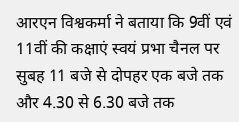आरएन विश्वकर्मा ने बताया कि 9वीं एवं 11वीं की कक्षाएं स्वयं प्रभा चैनल पर सुबह 11 बजे से दोपहर एक बजे तक और 4.30 से 6.30 बजे तक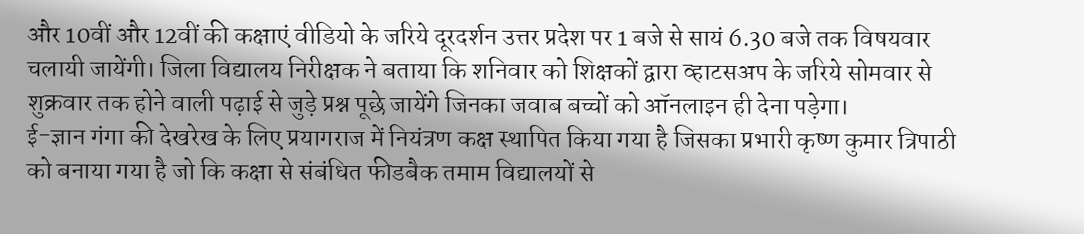और 10वीं और 12वीं की कक्षाएं वीडियो के जरिये दूरदर्शन उत्तर प्रदेश पर 1 बजे से सायं 6.30 बजे तक विषयवार चलायी जायेंगी। जिला विद्यालय निरीक्षक ने बताया कि शनिवार को शिक्षकों द्वारा व्हाटसअप के जरिये सोमवार से शुक्रवार तक होने वाली पढ़ाई से जुड़े प्रश्न पूछे जायेंगे जिनका जवाब बच्चों को ऑनलाइन ही देना पड़ेगा।
ई-ज्ञान गंगा की देखरेख के लिए प्रयागराज में नियंत्रण कक्ष स्थापित किया गया है जिसका प्रभारी कृष्ण कुमार त्रिपाठी को बनाया गया है जो कि कक्षा से संबंधित फीडबैक तमाम विद्यालयों से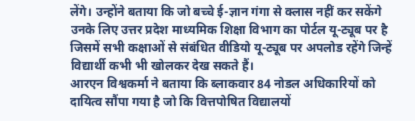लेंगे। उन्होंने बताया कि जो बच्चे ई-ज्ञान गंगा से क्लास नहीं कर सकेंगे उनके लिए उत्तर प्रदेश माध्यमिक शिक्षा विभाग का पोर्टल यू-ट्यूब पर है जिसमें सभी कक्षाओं से संबंधित वीडियो यू-ट्यूब पर अपलोड रहेंगे जिन्हें विद्यार्थी कभी भी खोलकर देख सकते हैं।
आरएन विश्वकर्मा ने बताया कि ब्लाकवार 84 नोडल अधिकारियों को दायित्व सौंपा गया है जो कि वित्तपोषित विद्यालयों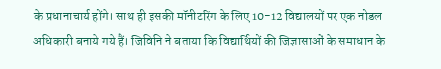के प्रधानाचार्य होंगे। साथ ही इसकी मॉनीटरिंग के लिए 10-12 विद्यालयों पर एक नोडल अधिकारी बनाये गये हैं। जिविनि ने बताया कि विद्यार्थियों की जिज्ञासाओं के समाधान के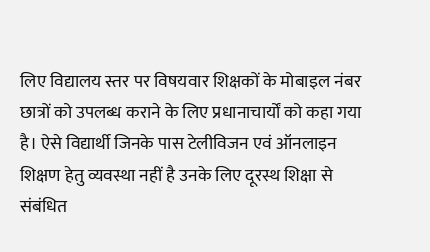लिए विद्यालय स्तर पर विषयवार शिक्षकों के मोबाइल नंबर छात्रों को उपलब्ध कराने के लिए प्रधानाचार्यों को कहा गया है। ऐसे विद्यार्थी जिनके पास टेलीविजन एवं ऑनलाइन शिक्षण हेतु व्यवस्था नहीं है उनके लिए दूरस्थ शिक्षा से संबंधित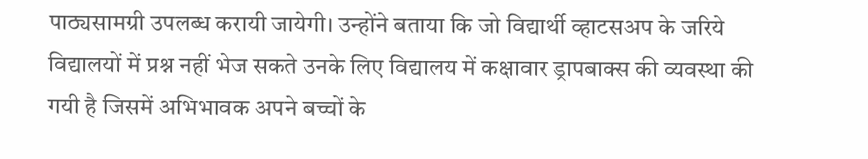पाठ्यसामग्री उपलब्ध करायी जायेगी। उन्होंने बताया कि जो विद्यार्थी व्हाटसअप के जरिये विद्यालयों में प्रश्न नहीं भेज सकते उनके लिए विद्यालय में कक्षावार ड्रापबाक्स की व्यवस्था की गयी है जिसमें अभिभावक अपने बच्चों के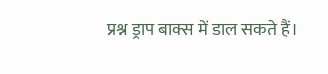प्रश्न ड्राप बाक्स में डाल सकते हैं।